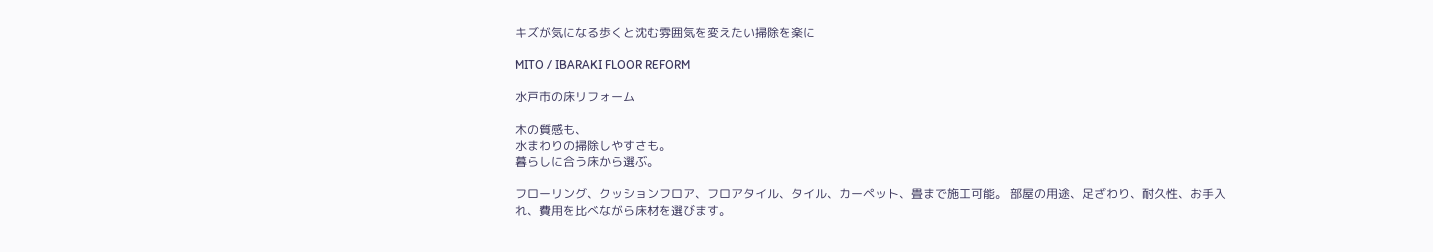キズが気になる歩くと沈む雰囲気を変えたい掃除を楽に

MITO / IBARAKI FLOOR REFORM

水戸市の床リフォーム

木の質感も、
水まわりの掃除しやすさも。
暮らしに合う床から選ぶ。

フローリング、クッションフロア、フロアタイル、タイル、カーペット、畳まで施工可能。 部屋の用途、足ざわり、耐久性、お手入れ、費用を比べながら床材を選びます。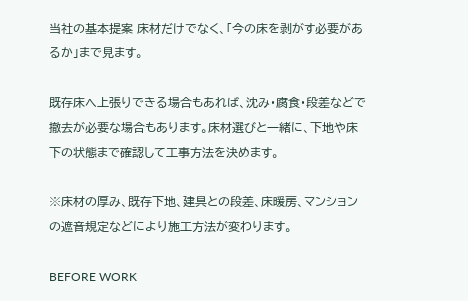当社の基本提案 床材だけでなく、「今の床を剥がす必要があるか」まで見ます。

既存床へ上張りできる場合もあれば、沈み・腐食・段差などで撤去が必要な場合もあります。床材選びと一緒に、下地や床下の状態まで確認して工事方法を決めます。

※床材の厚み、既存下地、建具との段差、床暖房、マンションの遮音規定などにより施工方法が変わります。

BEFORE WORK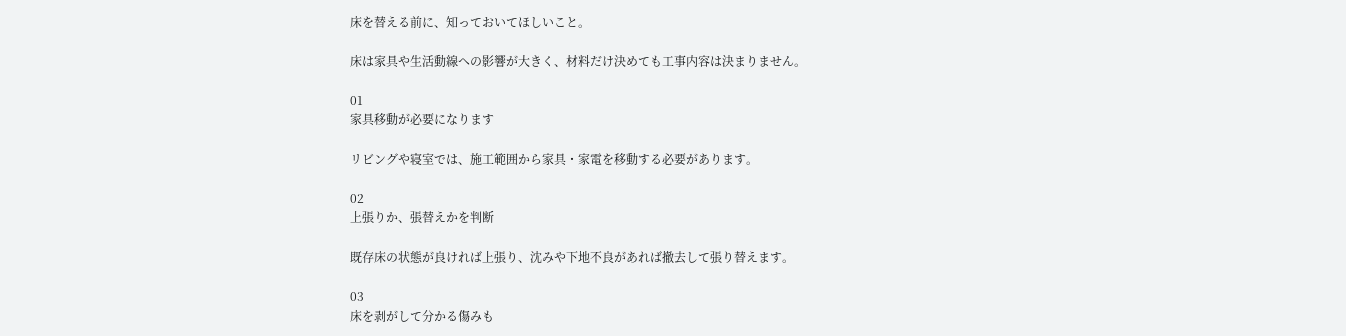床を替える前に、知っておいてほしいこと。

床は家具や生活動線への影響が大きく、材料だけ決めても工事内容は決まりません。

01
家具移動が必要になります

リビングや寝室では、施工範囲から家具・家電を移動する必要があります。

02
上張りか、張替えかを判断

既存床の状態が良ければ上張り、沈みや下地不良があれば撤去して張り替えます。

03
床を剥がして分かる傷みも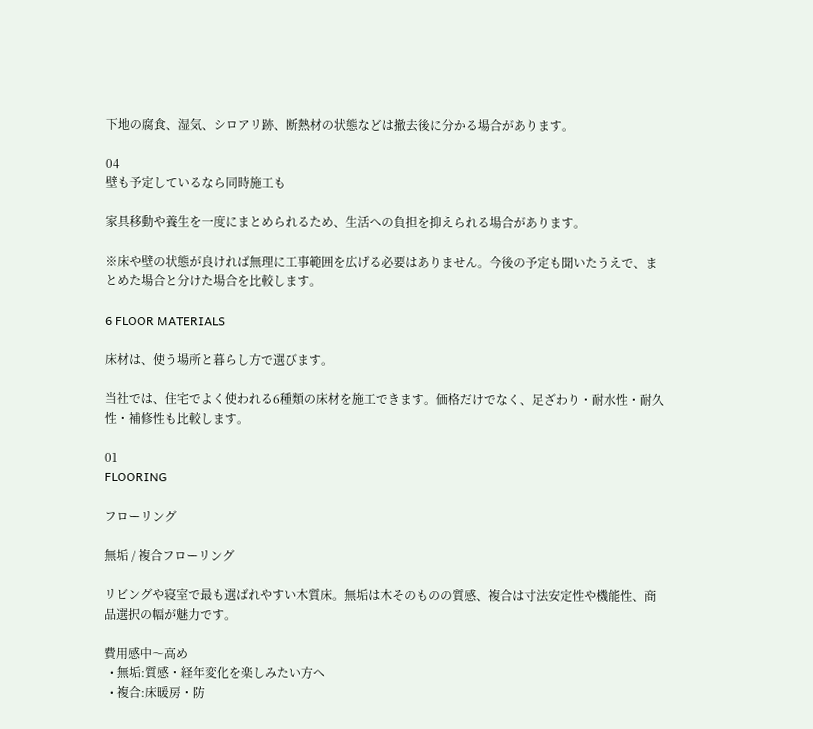下地の腐食、湿気、シロアリ跡、断熱材の状態などは撤去後に分かる場合があります。

04
壁も予定しているなら同時施工も

家具移動や養生を一度にまとめられるため、生活への負担を抑えられる場合があります。

※床や壁の状態が良ければ無理に工事範囲を広げる必要はありません。今後の予定も聞いたうえで、まとめた場合と分けた場合を比較します。

6 FLOOR MATERIALS

床材は、使う場所と暮らし方で選びます。

当社では、住宅でよく使われる6種類の床材を施工できます。価格だけでなく、足ざわり・耐水性・耐久性・補修性も比較します。

01
FLOORING

フローリング

無垢 / 複合フローリング

リビングや寝室で最も選ばれやすい木質床。無垢は木そのものの質感、複合は寸法安定性や機能性、商品選択の幅が魅力です。

費用感中〜高め
  • 無垢:質感・経年変化を楽しみたい方へ
  • 複合:床暖房・防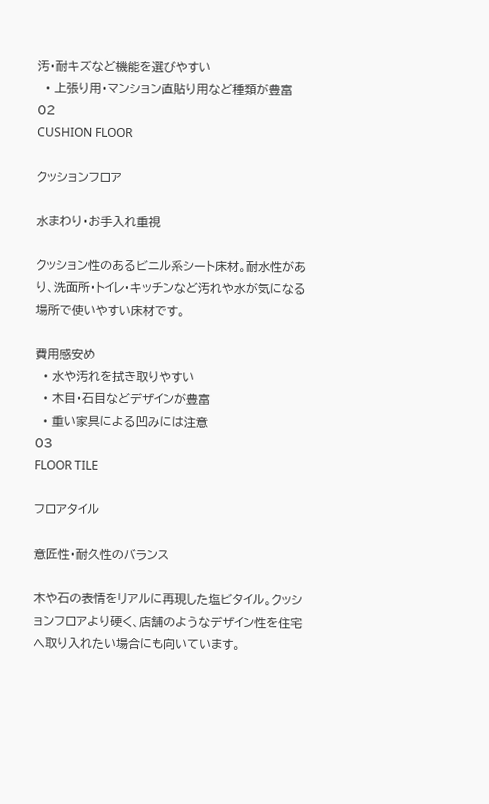汚・耐キズなど機能を選びやすい
  • 上張り用・マンション直貼り用など種類が豊富
02
CUSHION FLOOR

クッションフロア

水まわり・お手入れ重視

クッション性のあるビニル系シート床材。耐水性があり、洗面所・トイレ・キッチンなど汚れや水が気になる場所で使いやすい床材です。

費用感安め
  • 水や汚れを拭き取りやすい
  • 木目・石目などデザインが豊富
  • 重い家具による凹みには注意
03
FLOOR TILE

フロアタイル

意匠性・耐久性のバランス

木や石の表情をリアルに再現した塩ビタイル。クッションフロアより硬く、店舗のようなデザイン性を住宅へ取り入れたい場合にも向いています。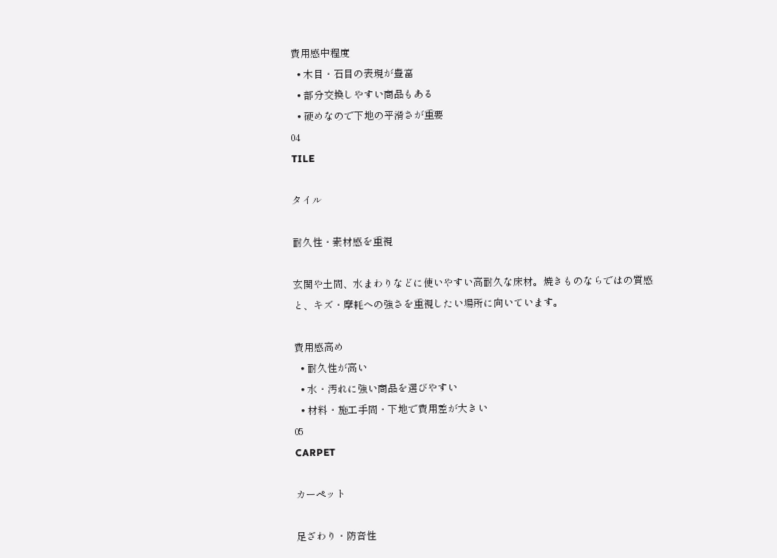費用感中程度
  • 木目・石目の表現が豊富
  • 部分交換しやすい商品もある
  • 硬めなので下地の平滑さが重要
04
TILE

タイル

耐久性・素材感を重視

玄関や土間、水まわりなどに使いやすい高耐久な床材。焼きものならではの質感と、キズ・摩耗への強さを重視したい場所に向いています。

費用感高め
  • 耐久性が高い
  • 水・汚れに強い商品を選びやすい
  • 材料・施工手間・下地で費用差が大きい
05
CARPET

カーペット

足ざわり・防音性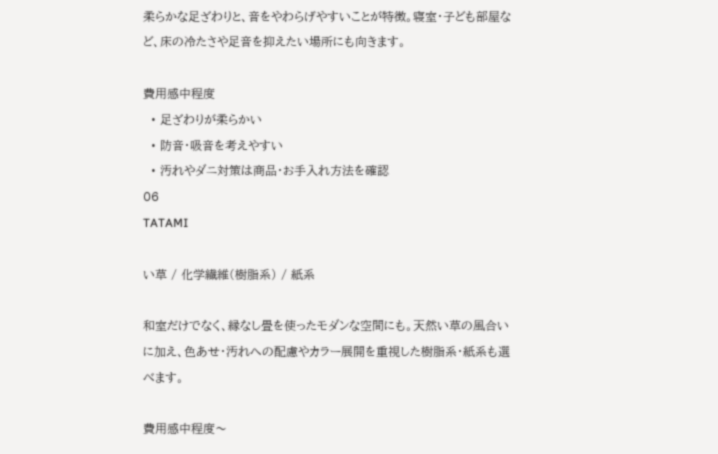柔らかな足ざわりと、音をやわらげやすいことが特徴。寝室・子ども部屋など、床の冷たさや足音を抑えたい場所にも向きます。

費用感中程度
  • 足ざわりが柔らかい
  • 防音・吸音を考えやすい
  • 汚れやダニ対策は商品・お手入れ方法を確認
06
TATAMI

い草 / 化学繊維(樹脂系) / 紙系

和室だけでなく、縁なし畳を使ったモダンな空間にも。天然い草の風合いに加え、色あせ・汚れへの配慮やカラー展開を重視した樹脂系・紙系も選べます。

費用感中程度〜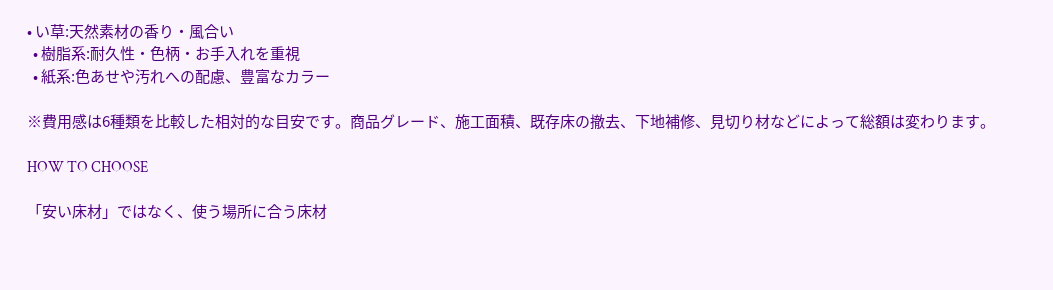• い草:天然素材の香り・風合い
  • 樹脂系:耐久性・色柄・お手入れを重視
  • 紙系:色あせや汚れへの配慮、豊富なカラー

※費用感は6種類を比較した相対的な目安です。商品グレード、施工面積、既存床の撤去、下地補修、見切り材などによって総額は変わります。

HOW TO CHOOSE

「安い床材」ではなく、使う場所に合う床材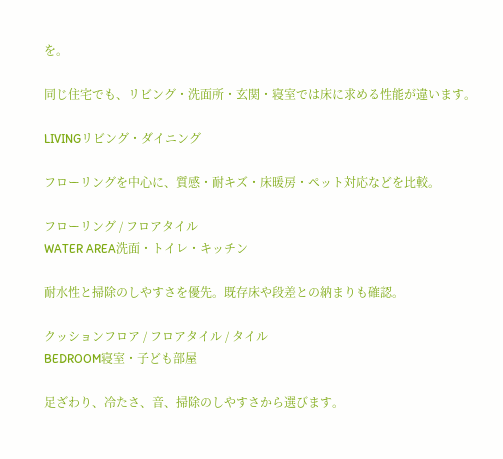を。

同じ住宅でも、リビング・洗面所・玄関・寝室では床に求める性能が違います。

LIVINGリビング・ダイニング

フローリングを中心に、質感・耐キズ・床暖房・ペット対応などを比較。

フローリング / フロアタイル
WATER AREA洗面・トイレ・キッチン

耐水性と掃除のしやすさを優先。既存床や段差との納まりも確認。

クッションフロア / フロアタイル / タイル
BEDROOM寝室・子ども部屋

足ざわり、冷たさ、音、掃除のしやすさから選びます。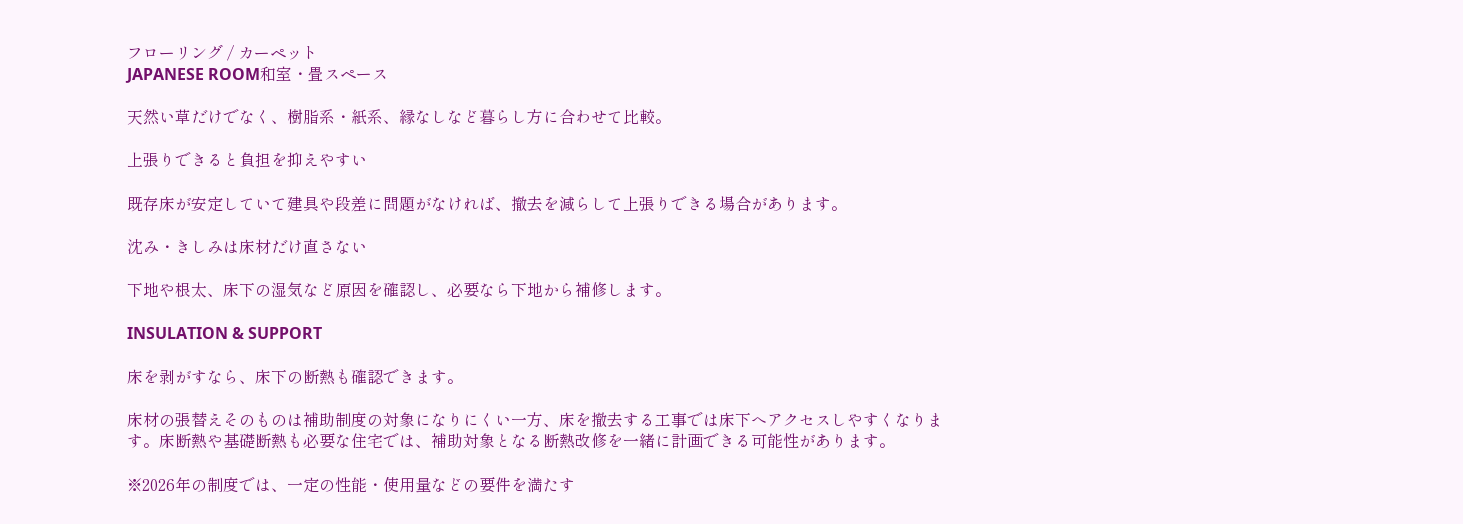フローリング / カーペット
JAPANESE ROOM和室・畳スペース

天然い草だけでなく、樹脂系・紙系、縁なしなど暮らし方に合わせて比較。

上張りできると負担を抑えやすい

既存床が安定していて建具や段差に問題がなければ、撤去を減らして上張りできる場合があります。

沈み・きしみは床材だけ直さない

下地や根太、床下の湿気など原因を確認し、必要なら下地から補修します。

INSULATION & SUPPORT

床を剥がすなら、床下の断熱も確認できます。

床材の張替えそのものは補助制度の対象になりにくい一方、床を撤去する工事では床下へアクセスしやすくなります。床断熱や基礎断熱も必要な住宅では、補助対象となる断熱改修を一緒に計画できる可能性があります。

※2026年の制度では、一定の性能・使用量などの要件を満たす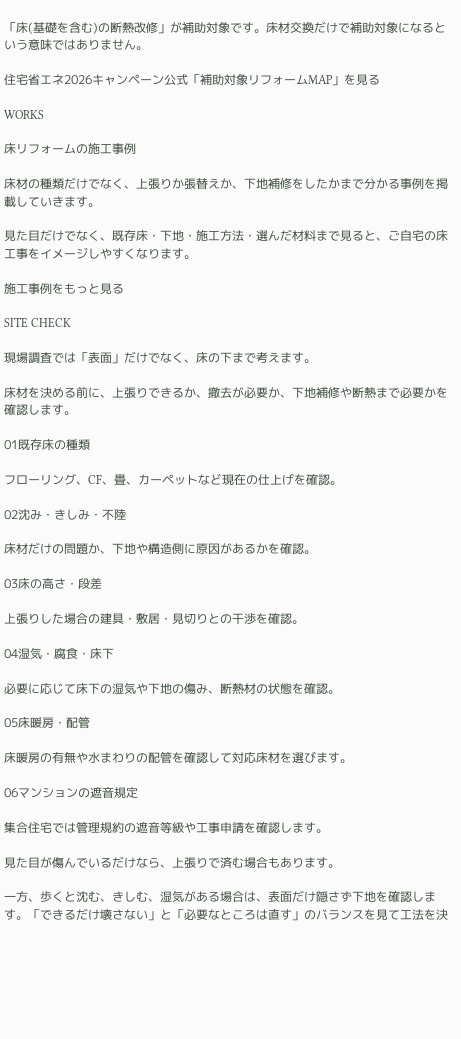「床(基礎を含む)の断熱改修」が補助対象です。床材交換だけで補助対象になるという意味ではありません。

住宅省エネ2026キャンペーン公式「補助対象リフォームMAP」を見る

WORKS

床リフォームの施工事例

床材の種類だけでなく、上張りか張替えか、下地補修をしたかまで分かる事例を掲載していきます。

見た目だけでなく、既存床・下地・施工方法・選んだ材料まで見ると、ご自宅の床工事をイメージしやすくなります。

施工事例をもっと見る

SITE CHECK

現場調査では「表面」だけでなく、床の下まで考えます。

床材を決める前に、上張りできるか、撤去が必要か、下地補修や断熱まで必要かを確認します。

01既存床の種類

フローリング、CF、畳、カーペットなど現在の仕上げを確認。

02沈み・きしみ・不陸

床材だけの問題か、下地や構造側に原因があるかを確認。

03床の高さ・段差

上張りした場合の建具・敷居・見切りとの干渉を確認。

04湿気・腐食・床下

必要に応じて床下の湿気や下地の傷み、断熱材の状態を確認。

05床暖房・配管

床暖房の有無や水まわりの配管を確認して対応床材を選びます。

06マンションの遮音規定

集合住宅では管理規約の遮音等級や工事申請を確認します。

見た目が傷んでいるだけなら、上張りで済む場合もあります。

一方、歩くと沈む、きしむ、湿気がある場合は、表面だけ隠さず下地を確認します。「できるだけ壊さない」と「必要なところは直す」のバランスを見て工法を決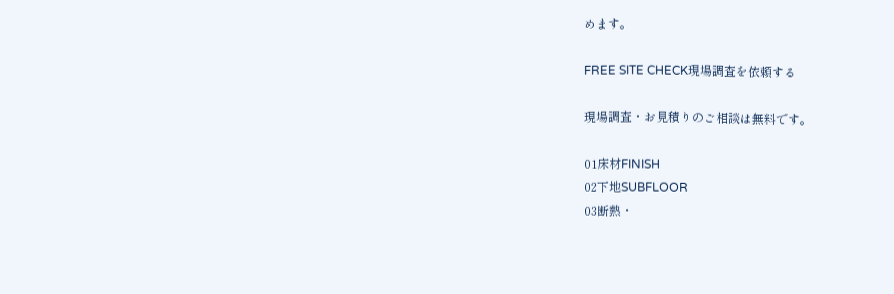めます。

FREE SITE CHECK現場調査を依頼する

現場調査・お見積りのご相談は無料です。

01床材FINISH
02下地SUBFLOOR
03断熱・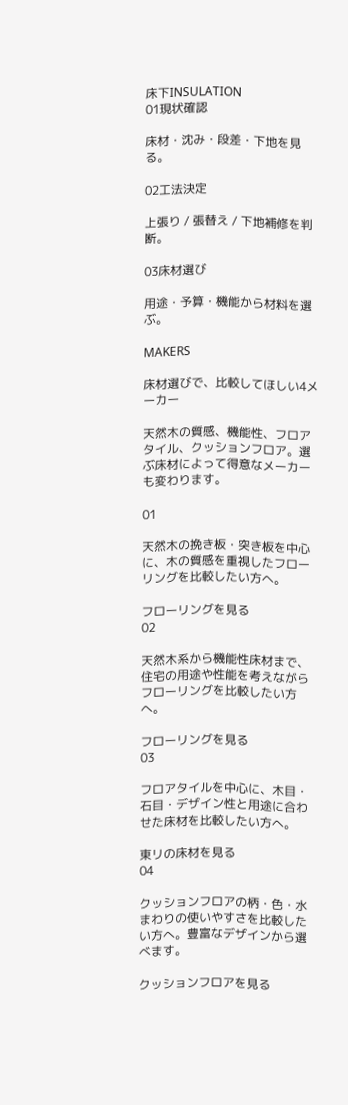床下INSULATION
01現状確認

床材・沈み・段差・下地を見る。

02工法決定

上張り / 張替え / 下地補修を判断。

03床材選び

用途・予算・機能から材料を選ぶ。

MAKERS

床材選びで、比較してほしい4メーカー

天然木の質感、機能性、フロアタイル、クッションフロア。選ぶ床材によって得意なメーカーも変わります。

01

天然木の挽き板・突き板を中心に、木の質感を重視したフローリングを比較したい方へ。

フローリングを見る
02

天然木系から機能性床材まで、住宅の用途や性能を考えながらフローリングを比較したい方へ。

フローリングを見る
03

フロアタイルを中心に、木目・石目・デザイン性と用途に合わせた床材を比較したい方へ。

東リの床材を見る
04

クッションフロアの柄・色・水まわりの使いやすさを比較したい方へ。豊富なデザインから選べます。

クッションフロアを見る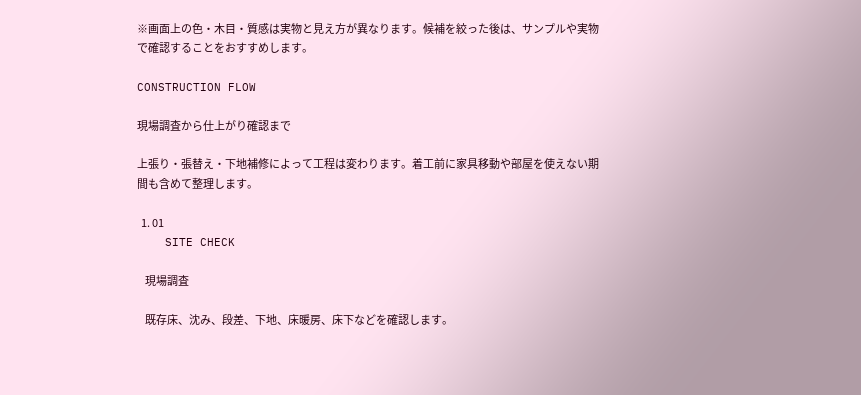※画面上の色・木目・質感は実物と見え方が異なります。候補を絞った後は、サンプルや実物で確認することをおすすめします。

CONSTRUCTION FLOW

現場調査から仕上がり確認まで

上張り・張替え・下地補修によって工程は変わります。着工前に家具移動や部屋を使えない期間も含めて整理します。

  1. 01
    SITE CHECK

    現場調査

    既存床、沈み、段差、下地、床暖房、床下などを確認します。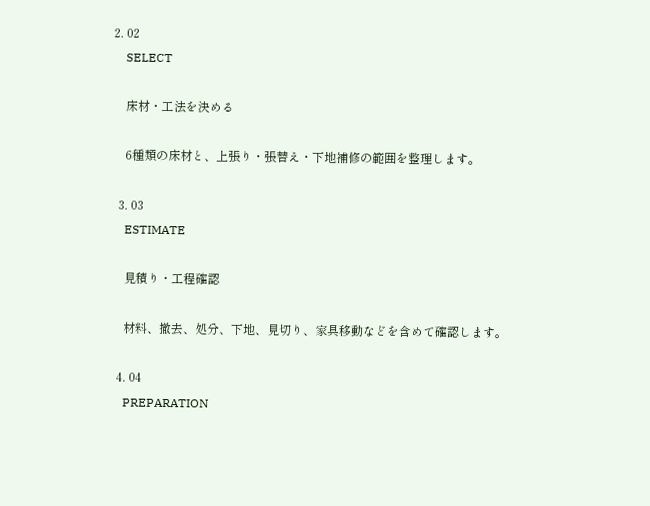2. 02
    SELECT

    床材・工法を決める

    6種類の床材と、上張り・張替え・下地補修の範囲を整理します。

  3. 03
    ESTIMATE

    見積り・工程確認

    材料、撤去、処分、下地、見切り、家具移動などを含めて確認します。

  4. 04
    PREPARATION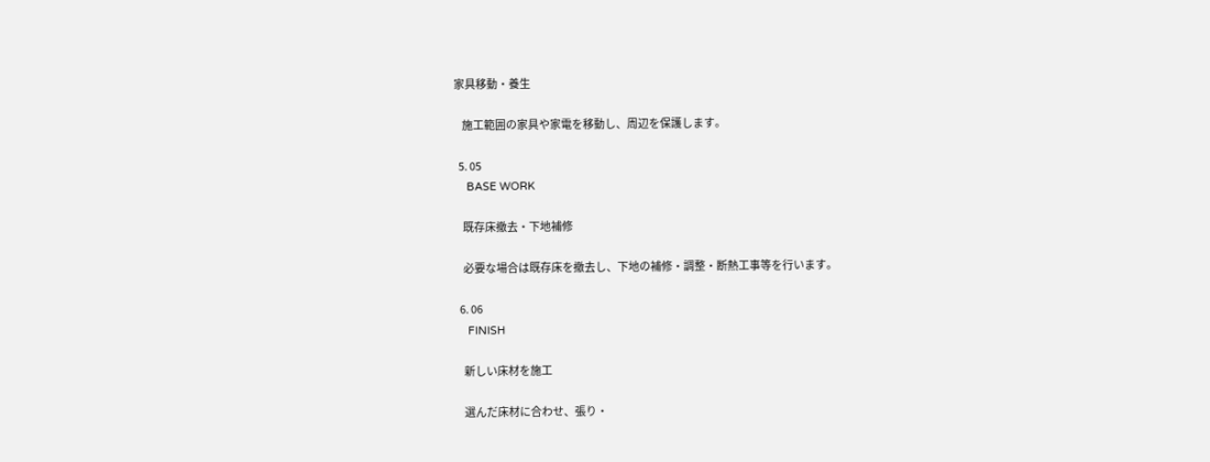家具移動・養生

    施工範囲の家具や家電を移動し、周辺を保護します。

  5. 05
    BASE WORK

    既存床撤去・下地補修

    必要な場合は既存床を撤去し、下地の補修・調整・断熱工事等を行います。

  6. 06
    FINISH

    新しい床材を施工

    選んだ床材に合わせ、張り・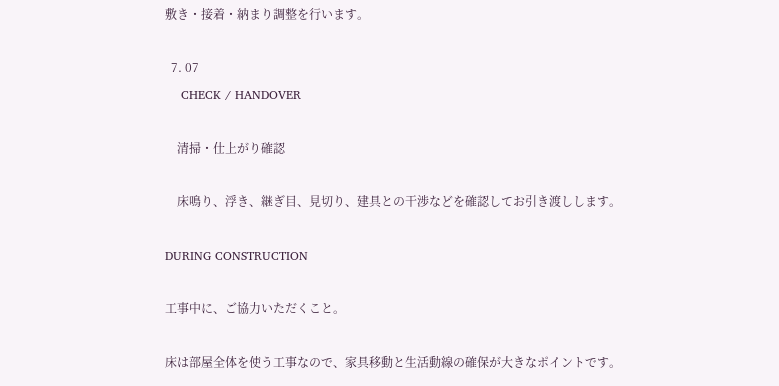敷き・接着・納まり調整を行います。

  7. 07
    CHECK / HANDOVER

    清掃・仕上がり確認

    床鳴り、浮き、継ぎ目、見切り、建具との干渉などを確認してお引き渡しします。

DURING CONSTRUCTION

工事中に、ご協力いただくこと。

床は部屋全体を使う工事なので、家具移動と生活動線の確保が大きなポイントです。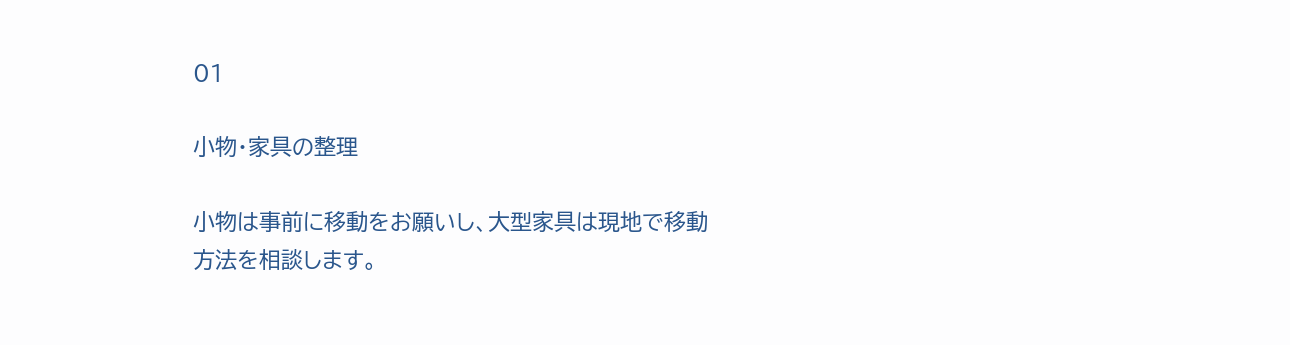01

小物・家具の整理

小物は事前に移動をお願いし、大型家具は現地で移動方法を相談します。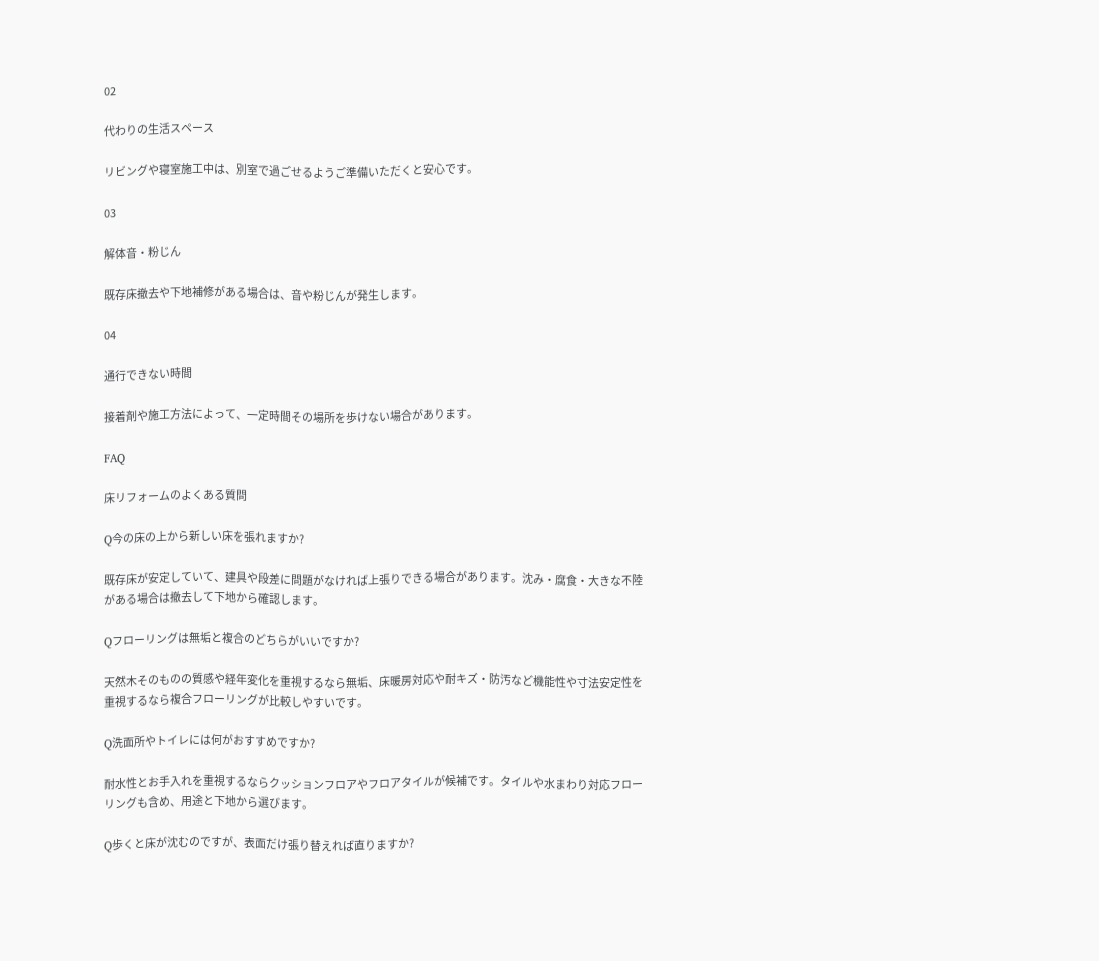02

代わりの生活スペース

リビングや寝室施工中は、別室で過ごせるようご準備いただくと安心です。

03

解体音・粉じん

既存床撤去や下地補修がある場合は、音や粉じんが発生します。

04

通行できない時間

接着剤や施工方法によって、一定時間その場所を歩けない場合があります。

FAQ

床リフォームのよくある質問

Q今の床の上から新しい床を張れますか?

既存床が安定していて、建具や段差に問題がなければ上張りできる場合があります。沈み・腐食・大きな不陸がある場合は撤去して下地から確認します。

Qフローリングは無垢と複合のどちらがいいですか?

天然木そのものの質感や経年変化を重視するなら無垢、床暖房対応や耐キズ・防汚など機能性や寸法安定性を重視するなら複合フローリングが比較しやすいです。

Q洗面所やトイレには何がおすすめですか?

耐水性とお手入れを重視するならクッションフロアやフロアタイルが候補です。タイルや水まわり対応フローリングも含め、用途と下地から選びます。

Q歩くと床が沈むのですが、表面だけ張り替えれば直りますか?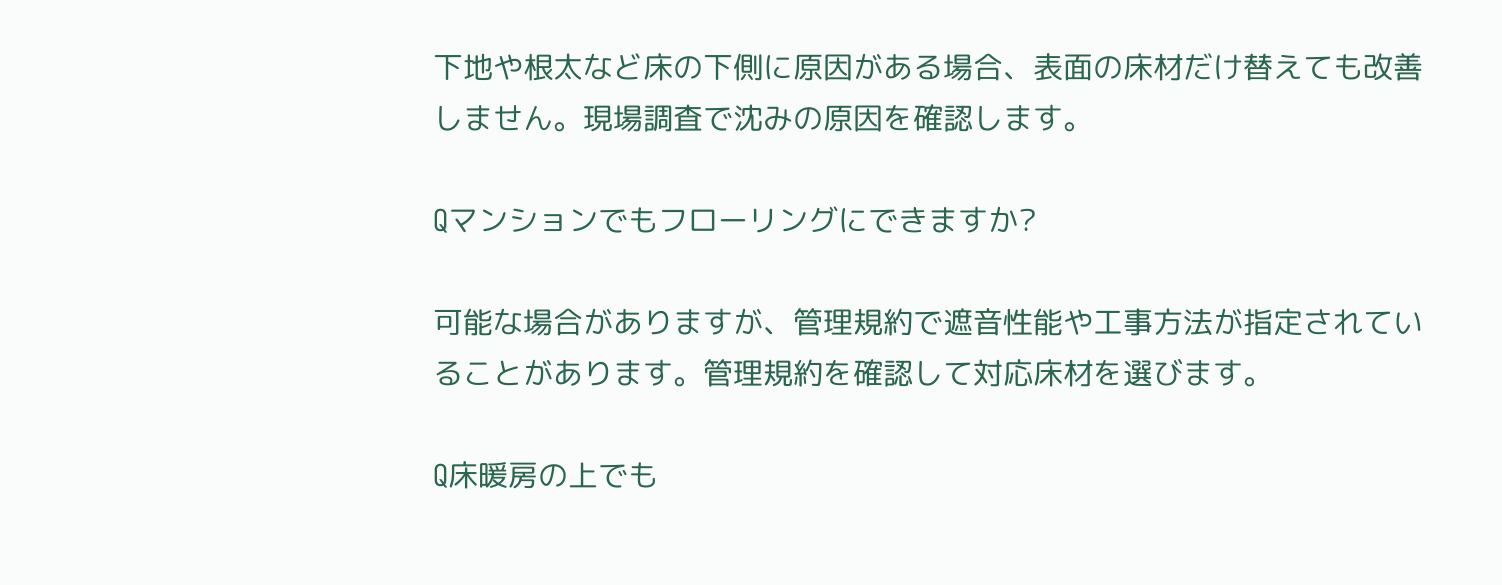下地や根太など床の下側に原因がある場合、表面の床材だけ替えても改善しません。現場調査で沈みの原因を確認します。

Qマンションでもフローリングにできますか?

可能な場合がありますが、管理規約で遮音性能や工事方法が指定されていることがあります。管理規約を確認して対応床材を選びます。

Q床暖房の上でも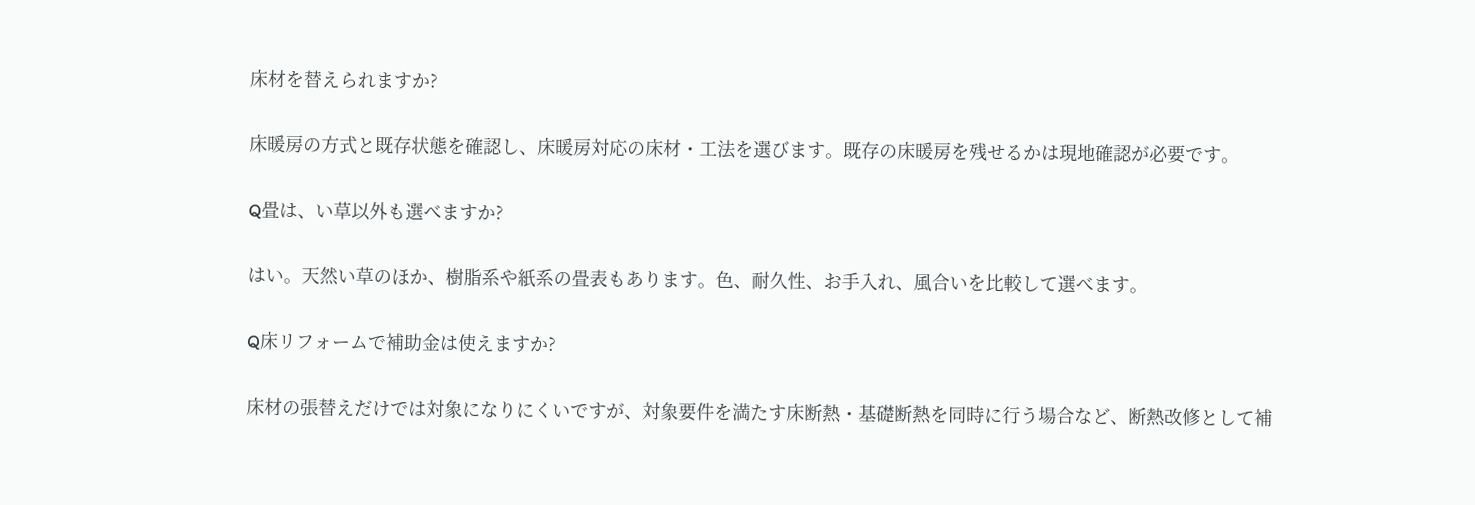床材を替えられますか?

床暖房の方式と既存状態を確認し、床暖房対応の床材・工法を選びます。既存の床暖房を残せるかは現地確認が必要です。

Q畳は、い草以外も選べますか?

はい。天然い草のほか、樹脂系や紙系の畳表もあります。色、耐久性、お手入れ、風合いを比較して選べます。

Q床リフォームで補助金は使えますか?

床材の張替えだけでは対象になりにくいですが、対象要件を満たす床断熱・基礎断熱を同時に行う場合など、断熱改修として補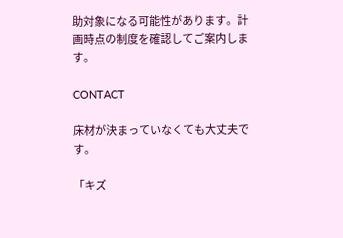助対象になる可能性があります。計画時点の制度を確認してご案内します。

CONTACT

床材が決まっていなくても大丈夫です。

「キズ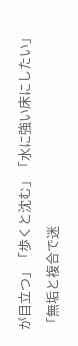が目立つ」「歩くと沈む」「水に強い床にしたい」「無垢と複合で迷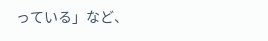っている」など、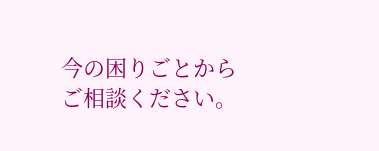今の困りごとからご相談ください。